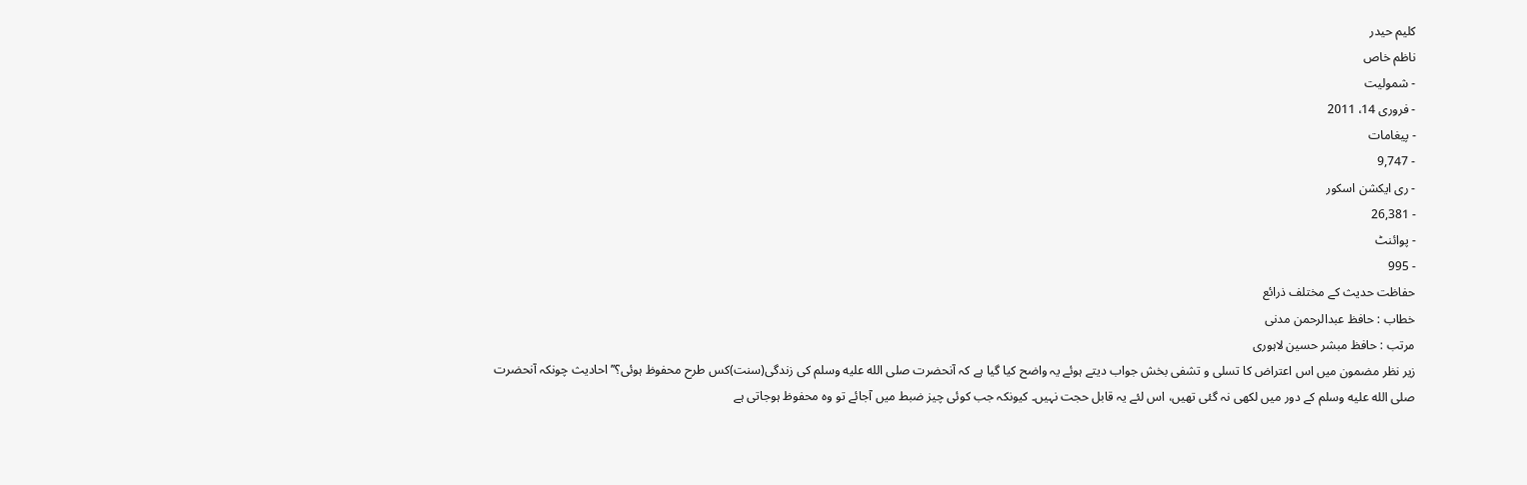کلیم حیدر
ناظم خاص
- شمولیت
- فروری 14، 2011
- پیغامات
- 9,747
- ری ایکشن اسکور
- 26,381
- پوائنٹ
- 995
حفاظت حدیث کے مختلف ذرائع
خطاب : حافظ عبدالرحمن مدنی
مرتب : حافظ مبشر حسین لاہوری
زیر نظر مضمون میں اس اعتراض کا تسلی و تشفی بخش جواب دیتے ہوئے یہ واضح کیا گیا ہے کہ آنحضرت صلى الله عليه وسلم کی زندگی(سنت)کس طرح محفوظ ہوئی؟’’ احادیث چونکہ آنحضرت صلى الله عليه وسلم کے دور میں لکھی نہ گئی تھیں، اس لئے یہ قابل حجت نہیں۔ کیونکہ جب کوئی چیز ضبط میں آجائے تو وہ محفوظ ہوجاتی ہے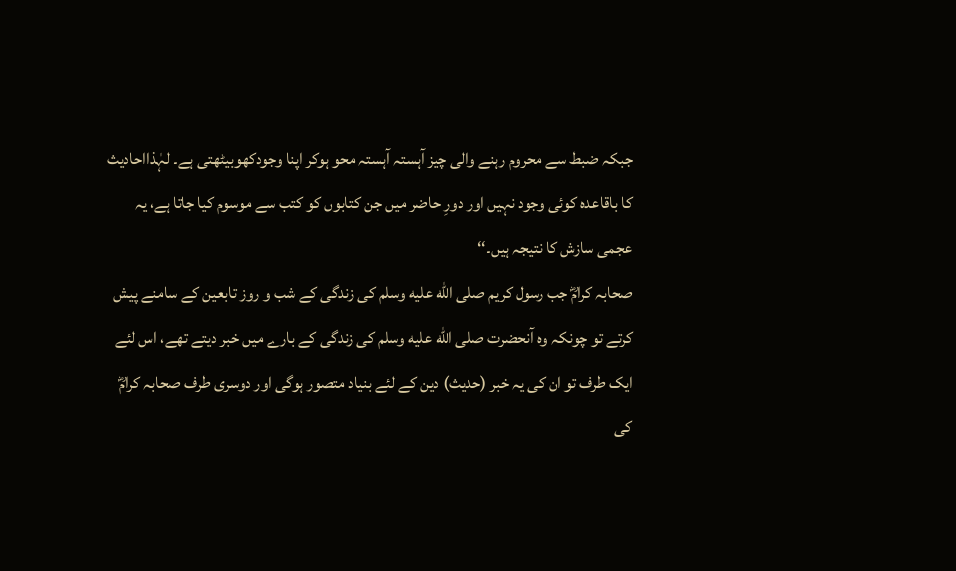جبکہ ضبط سے محروم رہنے والی چیز آہستہ آہستہ محو ہوکر اپنا وجودکھوبیٹھتی ہے۔ لہٰذااحادیث کا باقاعدہ کوئی وجود نہیں اور دورِ حاضر میں جن کتابوں کو کتب سے موسوم کیا جاتا ہے، یہ عجمی سازش کا نتیجہ ہیں۔‘‘
صحابہ کرامؓ جب رسول کریم صلى الله عليه وسلم کی زندگی کے شب و روز تابعین کے سامنے پیش کرتے تو چونکہ وہ آنحضرت صلى الله عليه وسلم کی زندگی کے بارے میں خبر دیتے تھے، اس لئے ایک طرف تو ان کی یہ خبر (حدیث) دین کے لئے بنیاد متصور ہوگی اور دوسری طرف صحابہ کرامؓ کی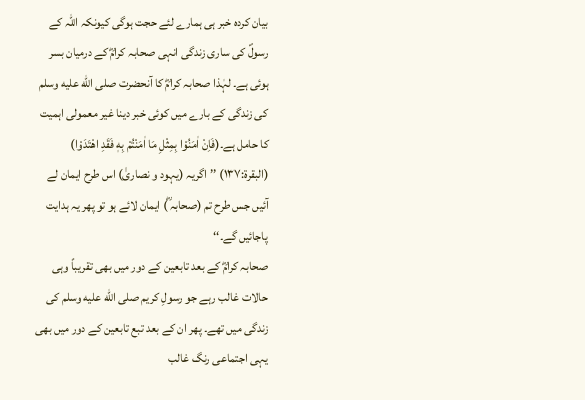بیان کردہ خبر ہی ہمارے لئے حجت ہوگی کیونکہ اللہ کے رسولؐ کی ساری زندگی انہی صحابہ کرامؓ کے درمیان بسر ہوئی ہے۔ لہٰذا صحابہ کرامؓ کا آنحضرت صلى الله عليه وسلم کی زندگی کے بارے میں کوئی خبر دینا غیر معمولی اہمیت کا حامل ہے۔(فَاِنْ اٰمَنُوْا بِمِثْلِ مَا اٰمَنْتُمْ بِهٖ فَقَدِ اهْتَدَوْا) (البقرۃ:۱۳۷) ’’اگریہ (یہود و نصاریٰ) اس طرح ایمان لے آئیں جس طرح تم (صحابہ ؓ) ایمان لائے ہو تو پھر یہ ہدایت پاجائیں گے۔‘‘
صحابہ کرامؓ کے بعد تابعین کے دور میں بھی تقریباً وہی حالات غالب رہے جو رسولِ کریم صلى الله عليه وسلم کی زندگی میں تھے۔ پھر ان کے بعد تبع تابعین کے دور میں بھی یہی اجتماعی رنگ غالب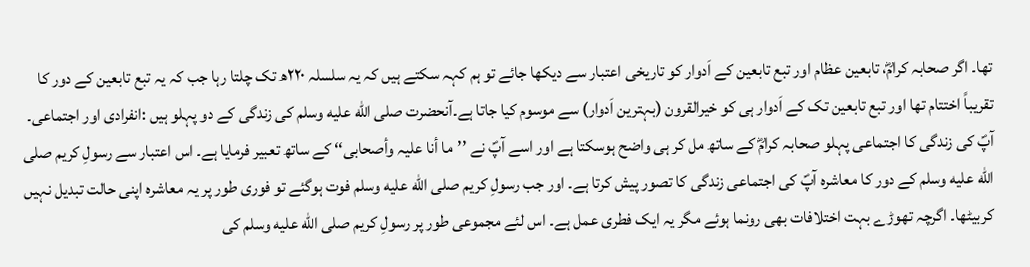تھا۔ اگر صحابہ کرامؓ، تابعین عظام اور تبع تابعین کے اَدوار کو تاریخی اعتبار سے دیکھا جائے تو ہم کہہ سکتے ہیں کہ یہ سلسلہ ۲۲۰ھ تک چلتا رہا جب کہ یہ تبع تابعین کے دور کا تقریباً اختتام تھا اور تبع تابعین تک کے اَدوار ہی کو خیرالقرون (بہترین اَدوار) سے موسوم کیا جاتا ہے۔آنحضرت صلى الله عليه وسلم کی زندگی کے دو پہلو ہیں :انفرادی اور اجتماعی۔ آپؐ کی زندگی کا اجتماعی پہلو صحابہ کرامؓ کے ساتھ مل کر ہی واضح ہوسکتا ہے اور اسے آپؐ نے ’’ما أنا علیہ وأصحابی‘‘ کے ساتھ تعبیر فرمایا ہے۔ اس اعتبار سے رسولِ کریم صلى الله عليه وسلم کے دور کا معاشرہ آپؐ کی اجتماعی زندگی کا تصور پیش کرتا ہے۔ اور جب رسولِ کریم صلى الله عليه وسلم فوت ہوگئے تو فوری طور پر یہ معاشرہ اپنی حالت تبدیل نہیں کربیٹھا۔ اگرچہ تھوڑے بہت اختلافات بھی رونما ہوئے مگر یہ ایک فطری عمل ہے۔ اس لئے مجموعی طور پر رسولِ کریم صلى الله عليه وسلم کی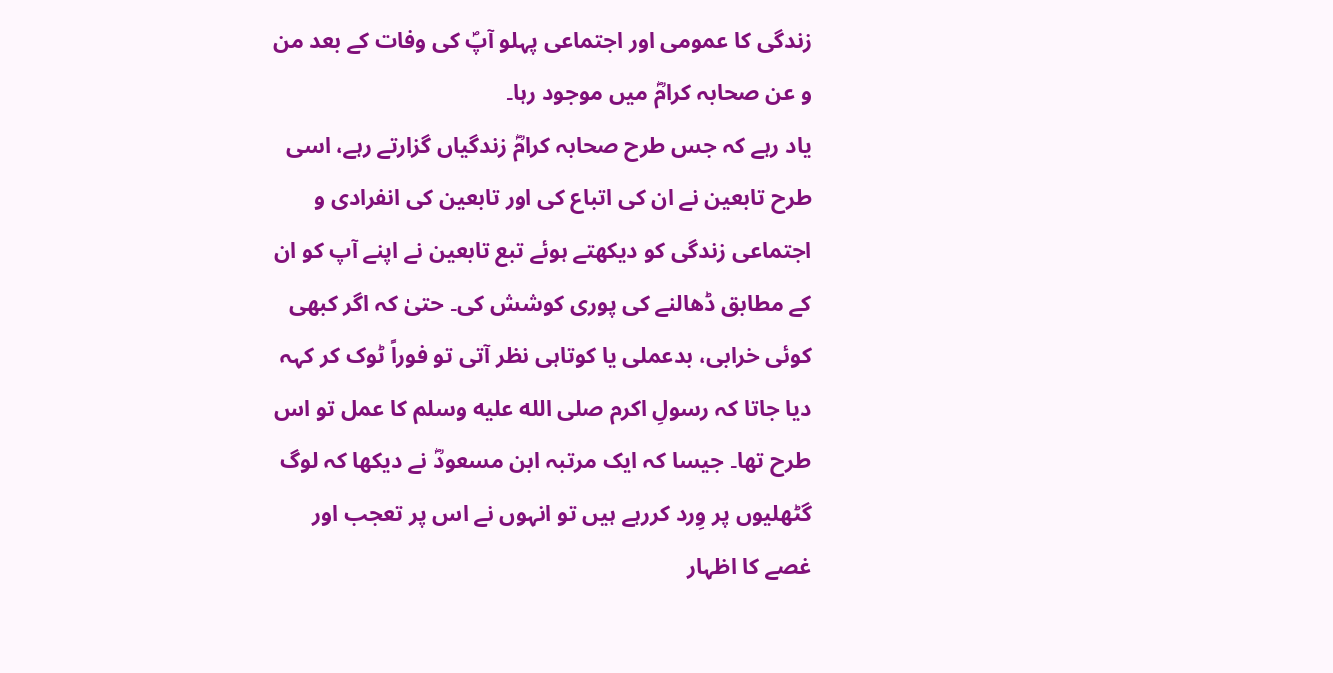زندگی کا عمومی اور اجتماعی پہلو آپؐ کی وفات کے بعد من و عن صحابہ کرامؓ میں موجود رہا۔
یاد رہے کہ جس طرح صحابہ کرامؓ زندگیاں گزارتے رہے، اسی طرح تابعین نے ان کی اتباع کی اور تابعین کی انفرادی و اجتماعی زندگی کو دیکھتے ہوئے تبع تابعین نے اپنے آپ کو ان کے مطابق ڈھالنے کی پوری کوشش کی۔ حتیٰ کہ اگر کبھی کوئی خرابی، بدعملی یا کوتاہی نظر آتی تو فوراً ٹوک کر کہہ دیا جاتا کہ رسولِ اکرم صلى الله عليه وسلم کا عمل تو اس طرح تھا۔ جیسا کہ ایک مرتبہ ابن مسعودؓ نے دیکھا کہ لوگ گٹھلیوں پر وِرد کررہے ہیں تو انہوں نے اس پر تعجب اور غصے کا اظہار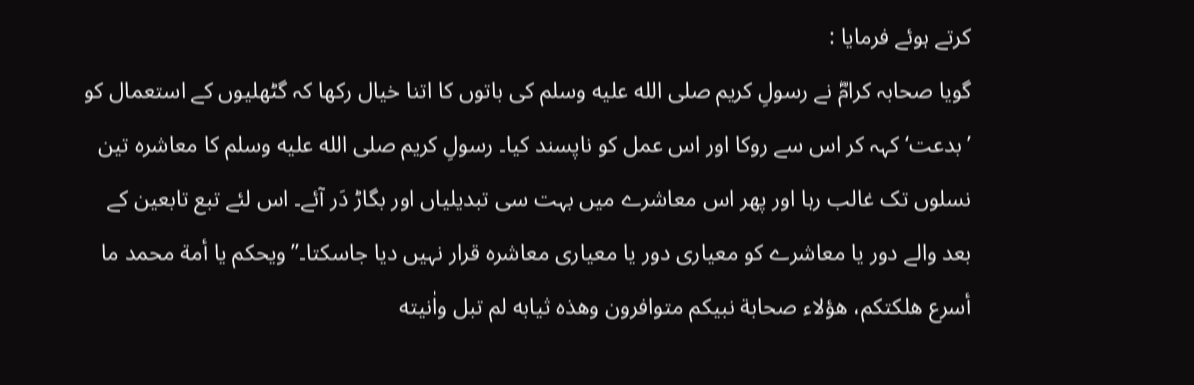کرتے ہوئے فرمایا :
گویا صحابہ کرامؓ نے رسولِ کریم صلى الله عليه وسلم کی باتوں کا اتنا خیال رکھا کہ گٹھلیوں کے استعمال کو ’بدعت‘ کہہ کر اس سے روکا اور اس عمل کو ناپسند کیا۔ رسولِ کریم صلى الله عليه وسلم کا معاشرہ تین نسلوں تک غالب رہا اور پھر اس معاشرے میں بہت سی تبدیلیاں اور بگاڑ دَر آئے۔ اس لئے تبع تابعین کے بعد والے دور یا معاشرے کو معیاری دور یا معیاری معاشرہ قرار نہیں دیا جاسکتا۔’’ويحکم يا أمة محمد ما أسرع هلکتکم، هؤلاء صحابة نبيکم متوافرون وهذه ثيابه لم تبل واٰنيته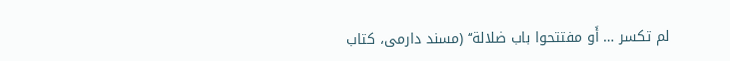لم تکسر … أَو مفتتحوا باب ضلالة‘‘ (مسند دارمی، کتاب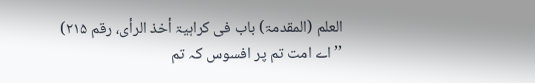العلم (المقدمۃ) باب فی کراہیۃ أخذ الرأی، رقم ۲۱۵)
’’اے امت تم پر افسوس کہ تم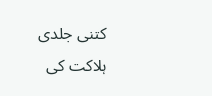کتنی جلدی ہلاکت کی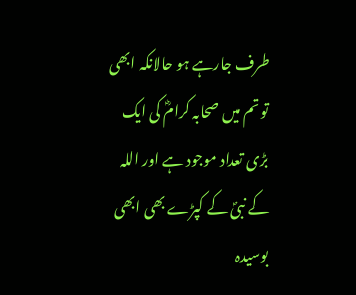طرف جارہے ہو حالانکہ ابھی تو تم میں صحابہ کرامؓ کی ایک بڑی تعداد موجود ہے اور اللہ کے نبیؐ کے کپڑے بھی ابھی بوسیدہ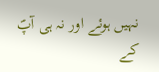نہیں ہوئے اور نہ ہی آپؐ کے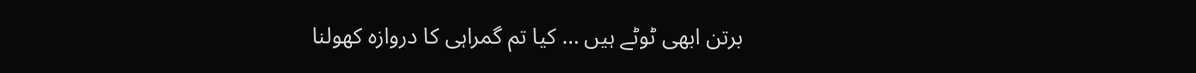برتن ابھی ٹوٹے ہیں … کیا تم گمراہی کا دروازہ کھولنا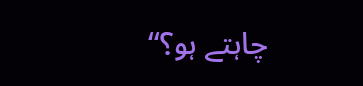چاہتے ہو؟‘‘